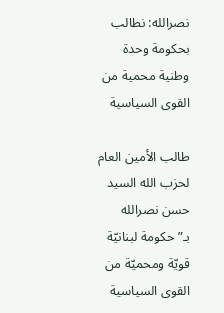نصرالله: نطالب بحكومة وحدة وطنية محمية من القوى السياسية

طالب الأمين العام لحزب الله السيد حسن نصرالله بـ”حكومة لبنانيّة قويّة ومحميّة من القوى السياسية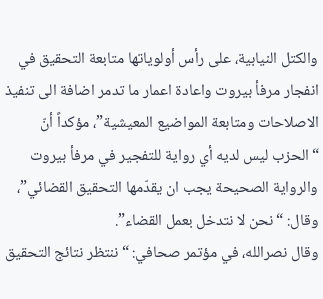والكتل النيابية، على رأس أولوياتها متابعة التحقيق في انفجار مرفأ بيروت واعادة اعمار ما تدمر اضافة الى تنفيذ الاصلاحات ومتابعة المواضيع المعيشية”، مؤكداً أنّ “الحزب ليس لديه أي رواية للتفجير في مرفأ بيروت والرواية الصحيحة يجب ان يقدّمها التحقيق القضائي”، وقال: “نحن لا نتدخل بعمل القضاء”.
وقال نصرالله، في مؤتمر صحافي: “ننتظر نتائج التحقيق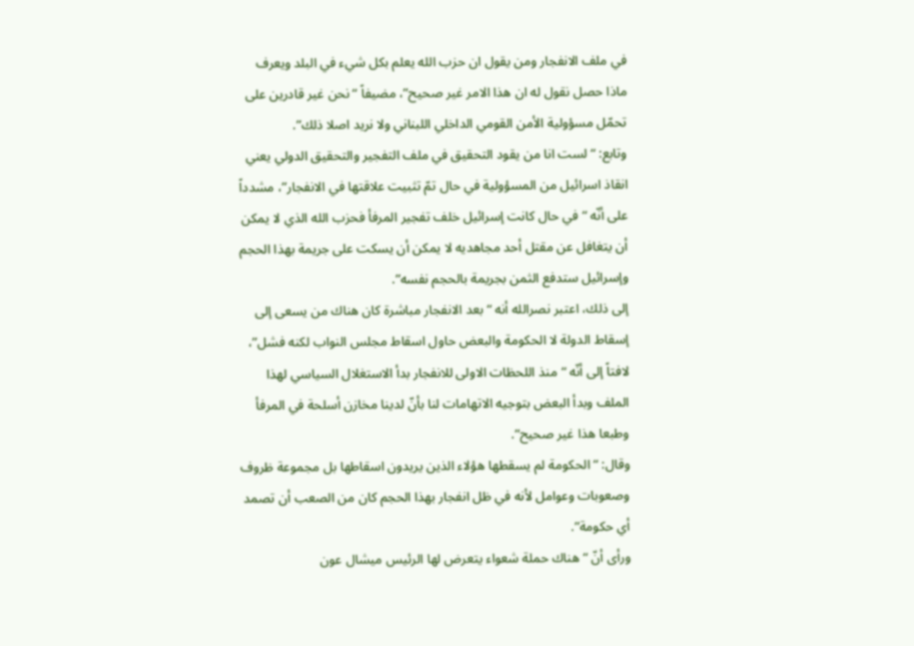في ملف الانفجار ومن يقول ان حزب الله يعلم بكل شيء في البلد ويعرف ماذا حصل نقول له ان هذا الامر غير صحيح”، مضيفاً “نحن غير قادرين على تحمّل مسؤولية الأمن القومي الداخلي اللبناني ولا نريد اصلا ذلك”.
وتابع: “لست انا من يقود التحقيق في ملف التفجير والتحقيق الدولي يعني انقاذ اسرائيل من المسؤولية في حال تمّ تثبيت علاقتها في الانفجار”، مشدداً على أنّه “في حال كانت إسرائيل خلف تفجير المرفأ فحزب الله الذي لا يمكن أن يتغافل عن مقتل أحد مجاهديه لا يمكن أن يسكت على جريمة بهذا الحجم وإسرائيل ستدفع الثمن بجريمة بالحجم نفسه”.
إلى ذلك، اعتبر نصرالله أنه “بعد الانفجار مباشرة كان هناك من يسعى إلى إسقاط الدولة لا الحكومة والبعض حاول اسقاط مجلس النواب لكنه فشل”، لافتاً إلى أنّه “منذ اللحظات الاولى للانفجار بدأ الاستغلال السياسي لهذا الملف وبدأ البعض بتوجيه الاتهامات لنا بأنّ لدينا مخازن أسلحة في المرفأ وطبعا هذا غير صحيح”.
وقال: “الحكومة لم يسقطها هؤلاء الذين يريدون اسقاطها بل مجموعة ظروف وصعوبات وعوامل لأنه في ظل انفجار بهذا الحجم كان من الصعب أن تصمد أي حكومة”.
ورأى أنّ “هناك حملة شعواء يتعرض لها الرئيس ميشال عون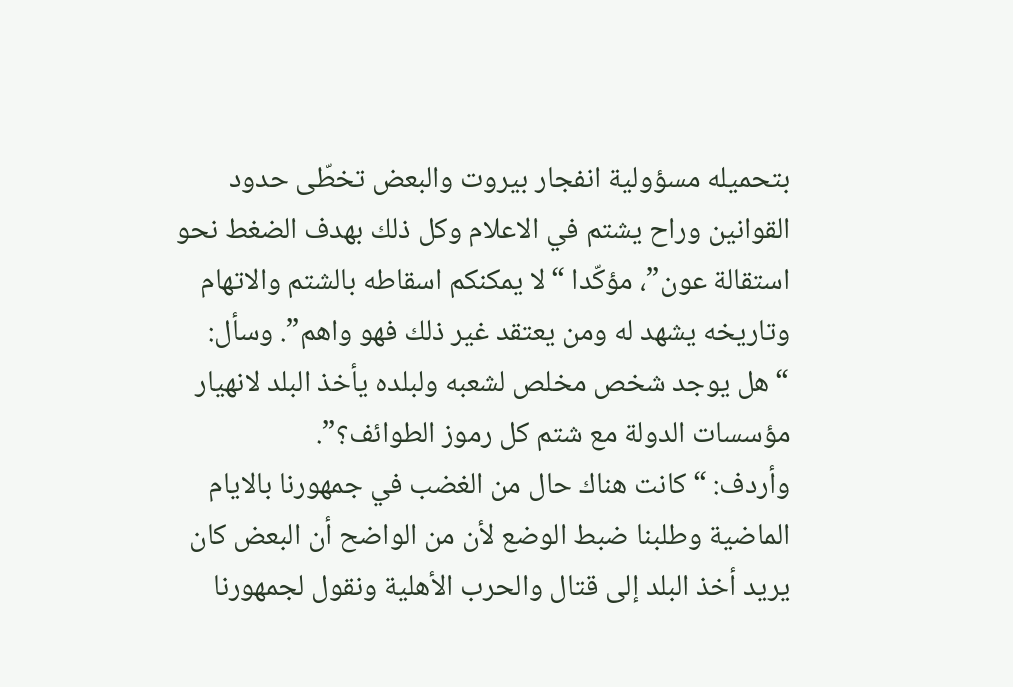بتحميله مسؤولية انفجار بيروت والبعض تخطّى حدود القوانين وراح يشتم في الاعلام وكل ذلك بهدف الضغط نحو استقالة عون”، مؤكّدا “لا يمكنكم اسقاطه بالشتم والاتهام وتاريخه يشهد له ومن يعتقد غير ذلك فهو واهم”. وسأل: “هل يوجد شخص مخلص لشعبه ولبلده يأخذ البلد لانهيار مؤسسات الدولة مع شتم كل رموز الطوائف؟”.
وأردف: “كانت هناك حال من الغضب في جمهورنا بالايام الماضية وطلبنا ضبط الوضع لأن من الواضح أن البعض كان يريد أخذ البلد إلى قتال والحرب الأهلية ونقول لجمهورنا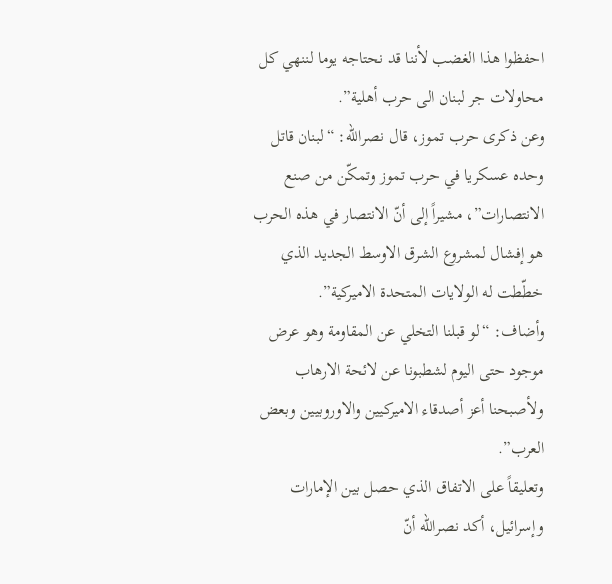احفظوا هذا الغضب لأننا قد نحتاجه يوما لننهي كل محاولات جر لبنان الى حرب أهلية”.
وعن ذكرى حرب تموز، قال نصرالله: “لبنان قاتل وحده عسكريا في حرب تموز وتمكّن من صنع الانتصارات”، مشيراً إلى أنّ الانتصار في هذه الحرب هو إفشال لمشروع الشرق الاوسط الجديد الذي خطّطت له الولايات المتحدة الاميركية”.
وأضاف: “لو قبلنا التخلي عن المقاومة وهو عرض موجود حتى اليوم لشطبونا عن لائحة الارهاب ولأصبحنا أعز أصدقاء الاميركيين والاوروبيين وبعض العرب”.
وتعليقاً على الاتفاق الذي حصل بين الإمارات وإسرائيل، أكد نصرالله أنّ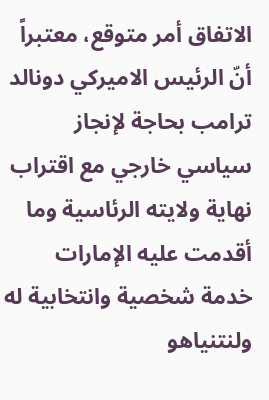الاتفاق أمر متوقع، معتبراً أنّ الرئيس الاميركي دونالد ترامب بحاجة لإنجاز سياسي خارجي مع اقتراب نهاية ولايته الرئاسية وما أقدمت عليه الإمارات خدمة شخصية وانتخابية له ولنتنياهو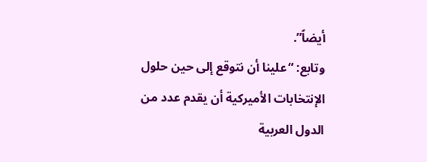أيضاً”.
وتابع: “علينا أن نتوقع إلى حين حلول الإنتخابات الأميركية أن يقدم عدد من الدول العربية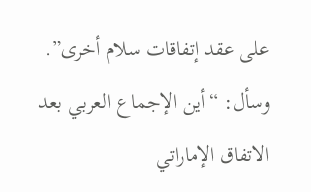على عقد إتفاقات سلام أخرى”. وسأل: “أين الإجماع العربي بعد الاتفاق الإماراتي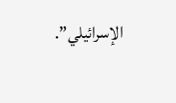الإسرائيلي”.